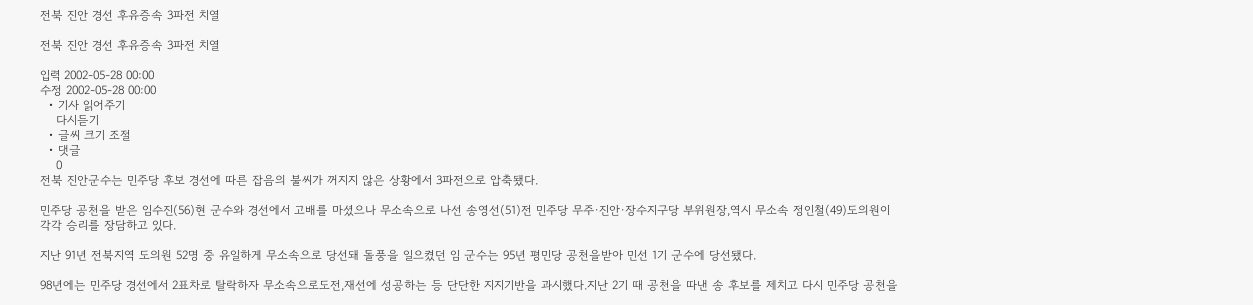전북 진안 경선 후유증속 3파전 치열

전북 진안 경선 후유증속 3파전 치열

입력 2002-05-28 00:00
수정 2002-05-28 00:00
  • 기사 읽어주기
    다시듣기
  • 글씨 크기 조절
  • 댓글
    0
전북 진안군수는 민주당 후보 경선에 따른 잡음의 불씨가 꺼지지 않은 상황에서 3파전으로 압축됐다.

민주당 공천을 받은 임수진(56)현 군수와 경선에서 고배를 마셨으나 무소속으로 나선 송영선(51)전 민주당 무주·진안·장수지구당 부위원장,역시 무소속 정인철(49)도의원이 각각 승리를 장담하고 있다.

지난 91년 전북지역 도의원 52명 중 유일하게 무소속으로 당선돼 돌풍을 일으켰던 임 군수는 95년 평민당 공천을받아 민선 1기 군수에 당선됐다.

98년에는 민주당 경선에서 2표차로 탈락하자 무소속으로도전,재선에 성공하는 등 단단한 지지기반을 과시했다.지난 2기 때 공천을 따낸 송 후보를 제치고 다시 민주당 공천을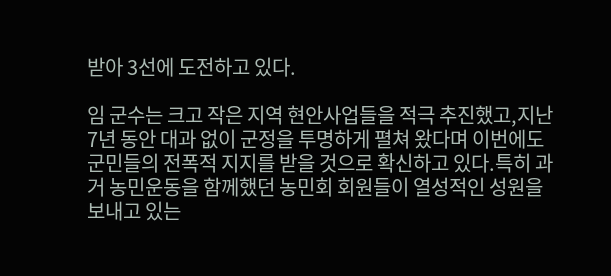받아 3선에 도전하고 있다.

임 군수는 크고 작은 지역 현안사업들을 적극 추진했고,지난 7년 동안 대과 없이 군정을 투명하게 펼쳐 왔다며 이번에도 군민들의 전폭적 지지를 받을 것으로 확신하고 있다.특히 과거 농민운동을 함께했던 농민회 회원들이 열성적인 성원을 보내고 있는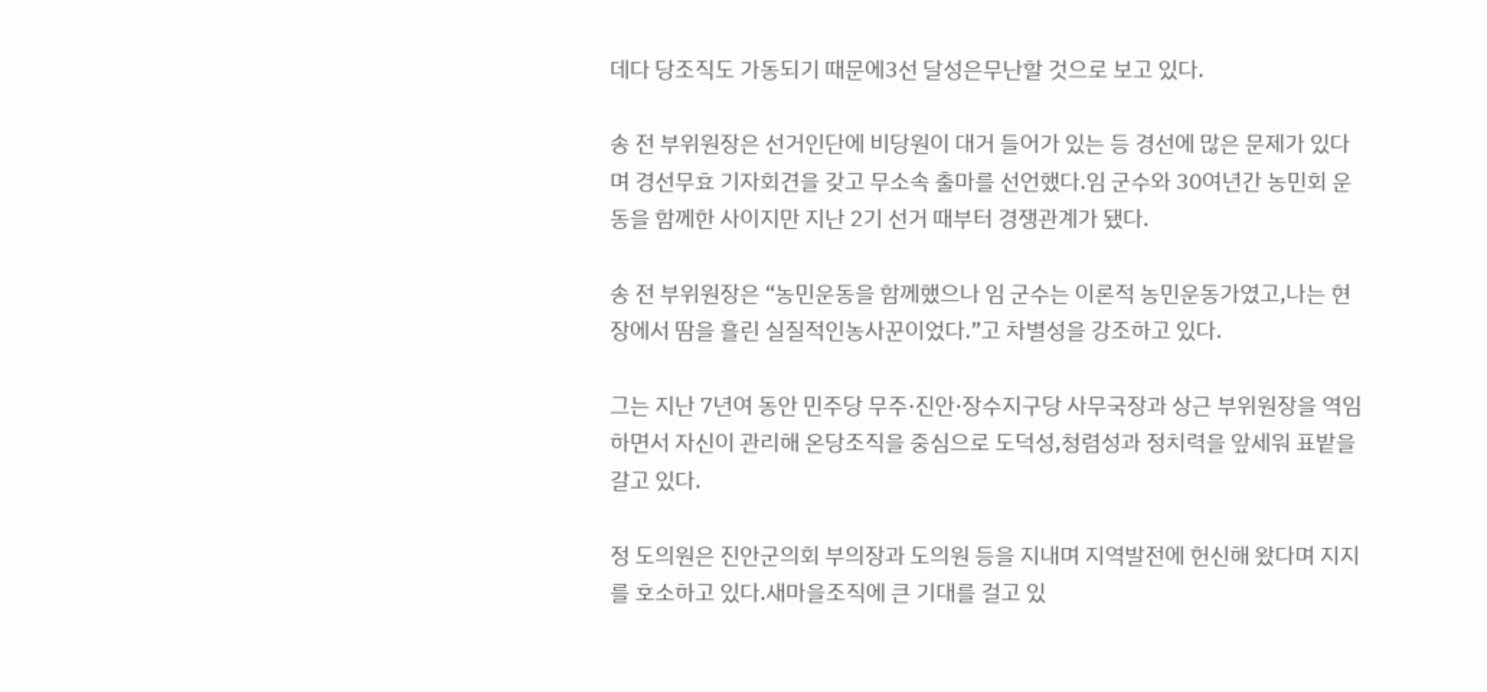데다 당조직도 가동되기 때문에3선 달성은무난할 것으로 보고 있다.

송 전 부위원장은 선거인단에 비당원이 대거 들어가 있는 등 경선에 많은 문제가 있다며 경선무효 기자회견을 갖고 무소속 출마를 선언했다.임 군수와 30여년간 농민회 운동을 함께한 사이지만 지난 2기 선거 때부터 경쟁관계가 됐다.

송 전 부위원장은 “농민운동을 함께했으나 임 군수는 이론적 농민운동가였고,나는 현장에서 땀을 흘린 실질적인농사꾼이었다.”고 차별성을 강조하고 있다.

그는 지난 7년여 동안 민주당 무주·진안·장수지구당 사무국장과 상근 부위원장을 역임하면서 자신이 관리해 온당조직을 중심으로 도덕성,청렴성과 정치력을 앞세워 표밭을 갈고 있다.

정 도의원은 진안군의회 부의장과 도의원 등을 지내며 지역발전에 헌신해 왔다며 지지를 호소하고 있다.새마을조직에 큰 기대를 걸고 있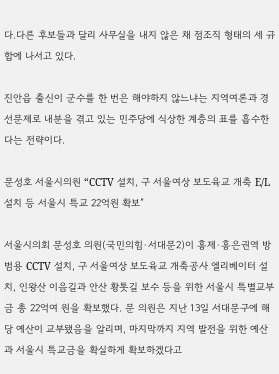다.다른 후보들과 달리 사무실을 내지 않은 채 점조직 형태의 세 규합에 나서고 있다.

진안읍 출신이 군수를 한 번은 해야하지 않느냐는 지역여론과 경선문제로 내분을 겪고 있는 민주당에 식상한 계층의 표를 흡수한다는 전략이다.

문성호 서울시의원 “CCTV 설치, 구 서울여상 보도육교 개축 E/L 설치 등 서울시 특교 22억원 확보”

서울시의회 문성호 의원(국민의힘·서대문2)이 홍제·홍은권역 방범용 CCTV 설치, 구 서울여상 보도육교 개축공사 엘리베이터 설치, 인왕산 이음길과 안산 황톳길 보수 등을 위한 서울시 특별교부금 총 22억여 원을 확보했다. 문 의원은 지난 13일 서대문구에 해당 예산이 교부됐음을 알리며, 마지막까지 지역 발전을 위한 예산과 서울시 특교금을 확실하게 확보하겠다고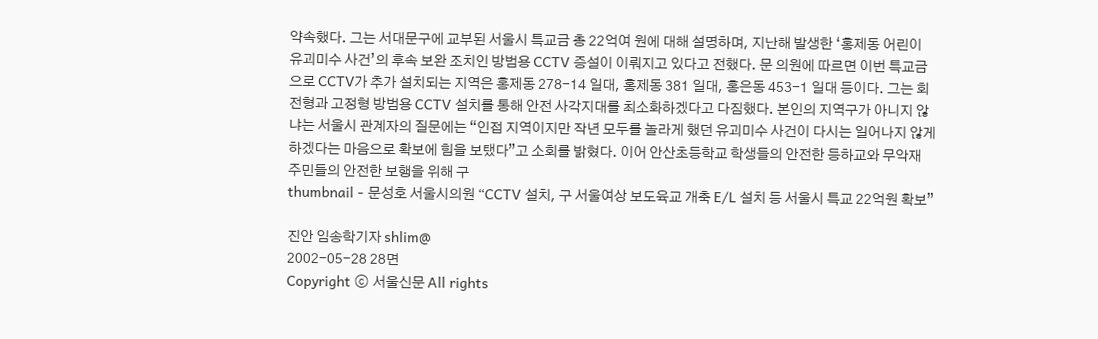약속했다. 그는 서대문구에 교부된 서울시 특교금 총 22억여 원에 대해 설명하며, 지난해 발생한 ‘홍제동 어린이 유괴미수 사건’의 후속 보완 조치인 방범용 CCTV 증설이 이뤄지고 있다고 전했다. 문 의원에 따르면 이번 특교금으로 CCTV가 추가 설치되는 지역은 홍제동 278-14 일대, 홍제동 381 일대, 홍은동 453-1 일대 등이다. 그는 회전형과 고정형 방범용 CCTV 설치를 통해 안전 사각지대를 최소화하겠다고 다짐했다. 본인의 지역구가 아니지 않냐는 서울시 관계자의 질문에는 “인접 지역이지만 작년 모두를 놀라게 했던 유괴미수 사건이 다시는 일어나지 않게 하겠다는 마음으로 확보에 힘을 보탰다”고 소회를 밝혔다. 이어 안산초등학교 학생들의 안전한 등하교와 무악재 주민들의 안전한 보행을 위해 구
thumbnail - 문성호 서울시의원 “CCTV 설치, 구 서울여상 보도육교 개축 E/L 설치 등 서울시 특교 22억원 확보”

진안 임송학기자 shlim@
2002-05-28 28면
Copyright ⓒ 서울신문 All rights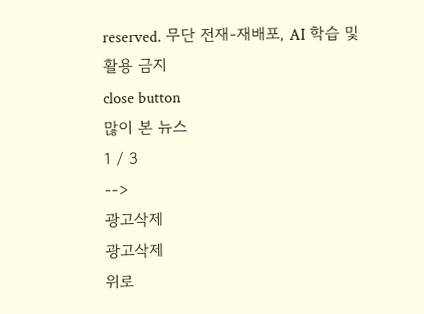reserved. 무단 전재-재배포, AI 학습 및 활용 금지
close button
많이 본 뉴스
1 / 3
-->
광고삭제
광고삭제
위로